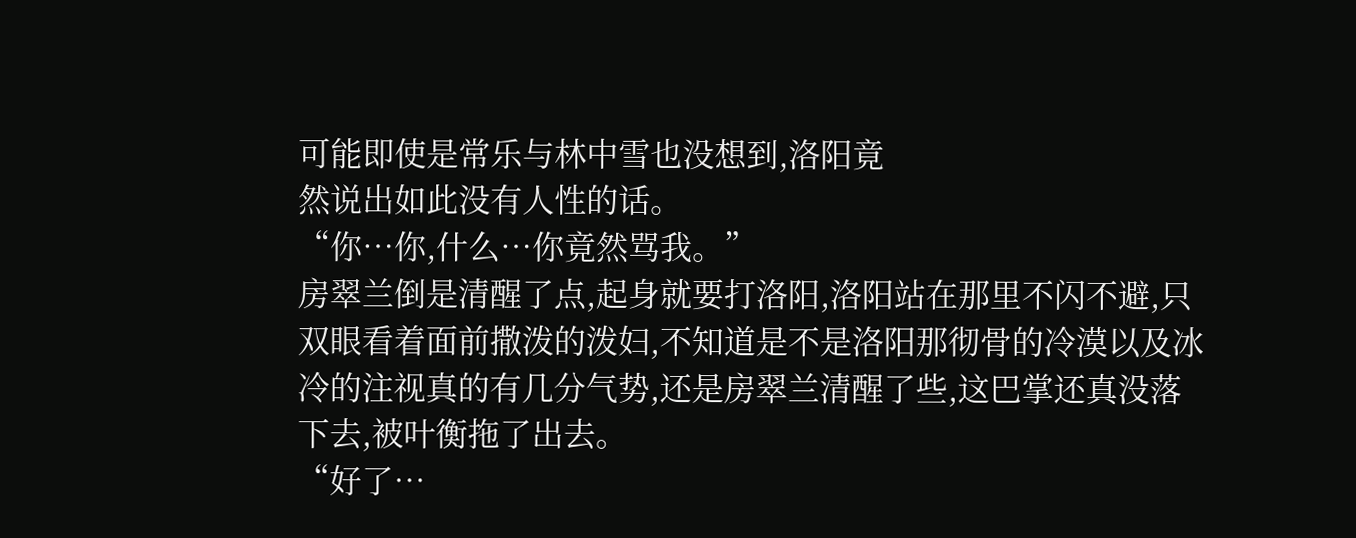可能即使是常乐与林中雪也没想到,洛阳竟
然说出如此没有人性的话。
“你…你,什么…你竟然骂我。”
房翠兰倒是清醒了点,起身就要打洛阳,洛阳站在那里不闪不避,只双眼看着面前撒泼的泼妇,不知道是不是洛阳那彻骨的冷漠以及冰冷的注视真的有几分气势,还是房翠兰清醒了些,这巴掌还真没落下去,被叶衡拖了出去。
“好了…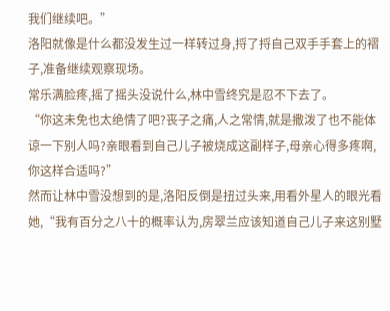我们继续吧。”
洛阳就像是什么都没发生过一样转过身,捋了捋自己双手手套上的褶子,准备继续观察现场。
常乐满脸疼,摇了摇头没说什么,林中雪终究是忍不下去了。
“你这未免也太绝情了吧?丧子之痛,人之常情,就是撒泼了也不能体谅一下别人吗?亲眼看到自己儿子被烧成这副样子,母亲心得多疼啊,你这样合适吗?”
然而让林中雪没想到的是,洛阳反倒是扭过头来,用看外星人的眼光看她,“我有百分之八十的概率认为,房翠兰应该知道自己儿子来这别墅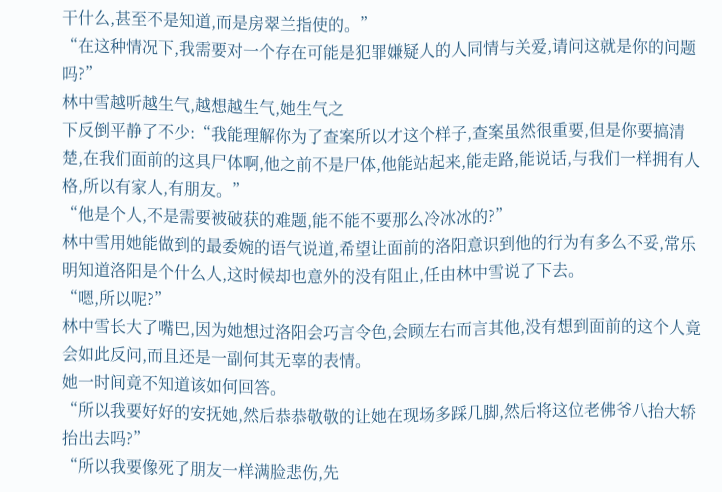干什么,甚至不是知道,而是房翠兰指使的。”
“在这种情况下,我需要对一个存在可能是犯罪嫌疑人的人同情与关爱,请问这就是你的问题吗?”
林中雪越听越生气,越想越生气,她生气之
下反倒平静了不少:“我能理解你为了查案所以才这个样子,查案虽然很重要,但是你要搞清楚,在我们面前的这具尸体啊,他之前不是尸体,他能站起来,能走路,能说话,与我们一样拥有人格,所以有家人,有朋友。”
“他是个人,不是需要被破获的难题,能不能不要那么冷冰冰的?”
林中雪用她能做到的最委婉的语气说道,希望让面前的洛阳意识到他的行为有多么不妥,常乐明知道洛阳是个什么人,这时候却也意外的没有阻止,任由林中雪说了下去。
“嗯,所以呢?”
林中雪长大了嘴巴,因为她想过洛阳会巧言令色,会顾左右而言其他,没有想到面前的这个人竟会如此反问,而且还是一副何其无辜的表情。
她一时间竟不知道该如何回答。
“所以我要好好的安抚她,然后恭恭敬敬的让她在现场多踩几脚,然后将这位老佛爷八抬大轿抬出去吗?”
“所以我要像死了朋友一样满脸悲伤,先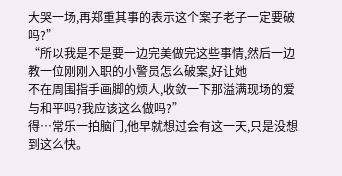大哭一场,再郑重其事的表示这个案子老子一定要破吗?”
“所以我是不是要一边完美做完这些事情,然后一边教一位刚刚入职的小警员怎么破案,好让她
不在周围指手画脚的烦人,收敛一下那溢满现场的爱与和平吗?我应该这么做吗?”
得…常乐一拍脑门,他早就想过会有这一天,只是没想到这么快。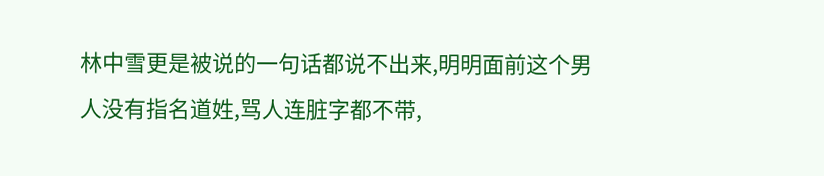林中雪更是被说的一句话都说不出来,明明面前这个男人没有指名道姓,骂人连脏字都不带,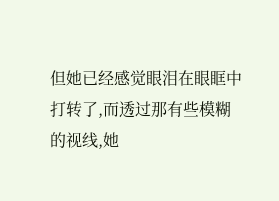但她已经感觉眼泪在眼眶中打转了,而透过那有些模糊的视线,她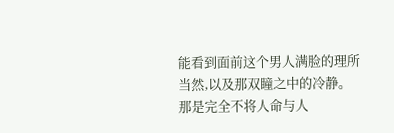能看到面前这个男人满脸的理所当然,以及那双瞳之中的冷静。
那是完全不将人命与人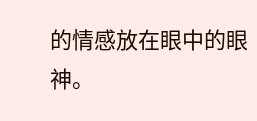的情感放在眼中的眼神。